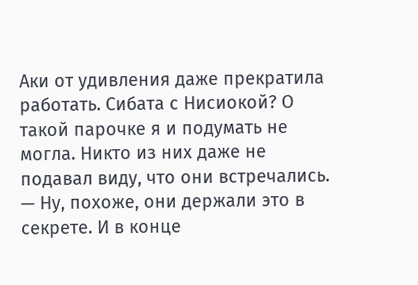Аки от удивления даже прекратила работать. Сибата с Нисиокой? О такой парочке я и подумать не могла. Никто из них даже не подавал виду, что они встречались.
— Ну, похоже, они держали это в секрете. И в конце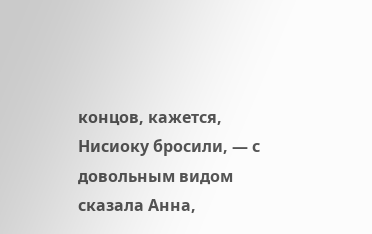концов, кажется, Нисиоку бросили, — с довольным видом сказала Анна,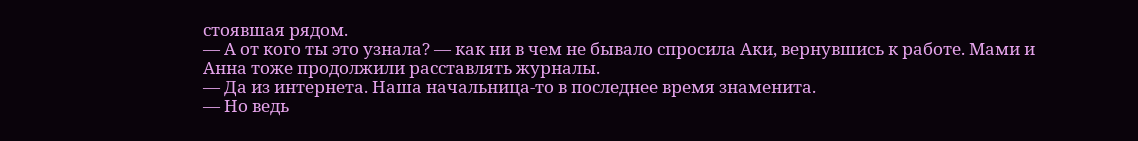стоявшая рядом.
— А от кого ты это узнала? — как ни в чем не бывало спросила Аки, вернувшись к работе. Мами и Анна тоже продолжили расставлять журналы.
— Да из интернета. Наша начальница-то в последнее время знаменита.
— Но ведь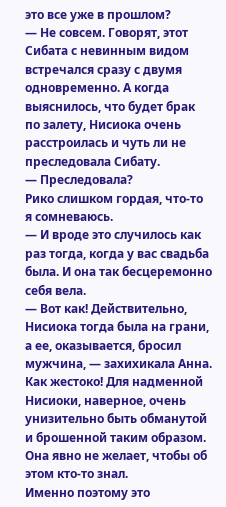это все уже в прошлом?
— Не совсем. Говорят, этот Сибата с невинным видом встречался сразу с двумя одновременно. А когда выяснилось, что будет брак по залету, Нисиока очень расстроилась и чуть ли не преследовала Сибату.
— Преследовала?
Рико слишком гордая, что-то я сомневаюсь.
— И вроде это случилось как раз тогда, когда у вас свадьба была. И она так бесцеремонно себя вела.
— Вот как! Действительно, Нисиока тогда была на грани, а ее, оказывается, бросил мужчина, — захихикала Анна.
Как жестоко! Для надменной Нисиоки, наверное, очень унизительно быть обманутой и брошенной таким образом. Она явно не желает, чтобы об этом кто-то знал.
Именно поэтому это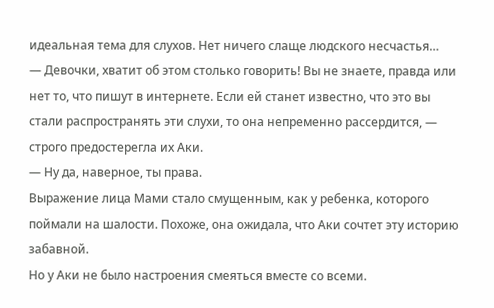идеальная тема для слухов. Нет ничего слаще людского несчастья…
— Девочки, хватит об этом столько говорить! Вы не знаете, правда или нет то, что пишут в интернете. Если ей станет известно, что это вы стали распространять эти слухи, то она непременно рассердится, — строго предостерегла их Аки.
— Ну да, наверное, ты права.
Выражение лица Мами стало смущенным, как у ребенка, которого поймали на шалости. Похоже, она ожидала, что Аки сочтет эту историю забавной.
Но у Аки не было настроения смеяться вместе со всеми.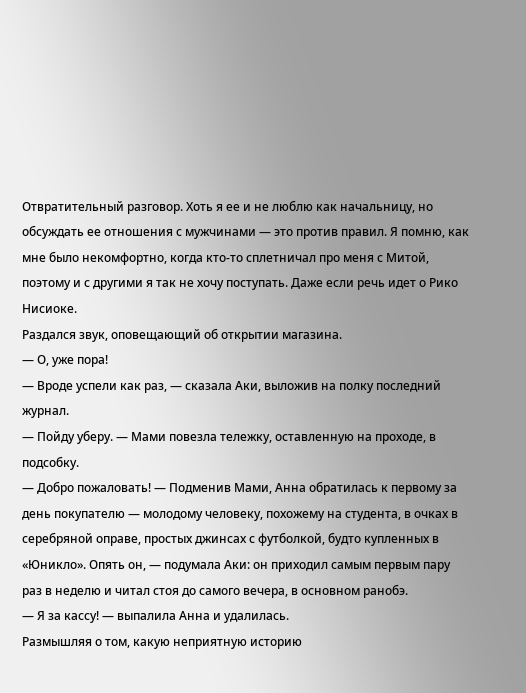Отвратительный разговор. Хоть я ее и не люблю как начальницу, но обсуждать ее отношения с мужчинами — это против правил. Я помню, как мне было некомфортно, когда кто-то сплетничал про меня с Митой, поэтому и с другими я так не хочу поступать. Даже если речь идет о Рико Нисиоке.
Раздался звук, оповещающий об открытии магазина.
— О, уже пора!
— Вроде успели как раз, — сказала Аки, выложив на полку последний журнал.
— Пойду уберу. — Мами повезла тележку, оставленную на проходе, в подсобку.
— Добро пожаловать! — Подменив Мами, Анна обратилась к первому за день покупателю — молодому человеку, похожему на студента, в очках в серебряной оправе, простых джинсах с футболкой, будто купленных в «Юникло». Опять он, — подумала Аки: он приходил самым первым пару раз в неделю и читал стоя до самого вечера, в основном ранобэ.
— Я за кассу! — выпалила Анна и удалилась.
Размышляя о том, какую неприятную историю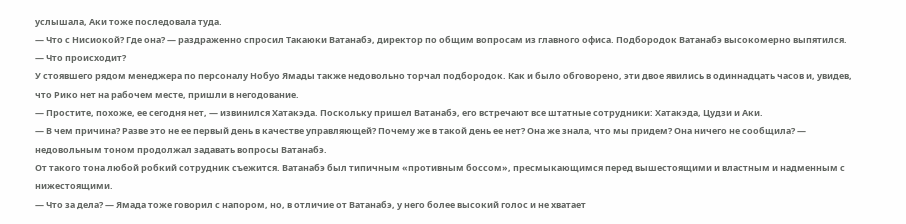услышала, Аки тоже последовала туда.
— Что с Нисиокой? Где она? — раздраженно спросил Такаюки Ватанабэ, директор по общим вопросам из главного офиса. Подбородок Ватанабэ высокомерно выпятился.
— Что происходит?
У стоявшего рядом менеджера по персоналу Нобуо Ямады также недовольно торчал подбородок. Как и было обговорено, эти двое явились в одиннадцать часов и, увидев, что Рико нет на рабочем месте, пришли в негодование.
— Простите, похоже, ее сегодня нет, — извинился Хатакэда. Поскольку пришел Ватанабэ, его встречают все штатные сотрудники: Хатакэда, Цудзи и Аки.
— В чем причина? Разве это не ее первый день в качестве управляющей? Почему же в такой день ее нет? Она же знала, что мы придем? Она ничего не сообщила? — недовольным тоном продолжал задавать вопросы Ватанабэ.
От такого тона любой робкий сотрудник съежится. Ватанабэ был типичным «противным боссом», пресмыкающимся перед вышестоящими и властным и надменным с нижестоящими.
— Что за дела? — Ямада тоже говорил с напором, но, в отличие от Ватанабэ, у него более высокий голос и не хватает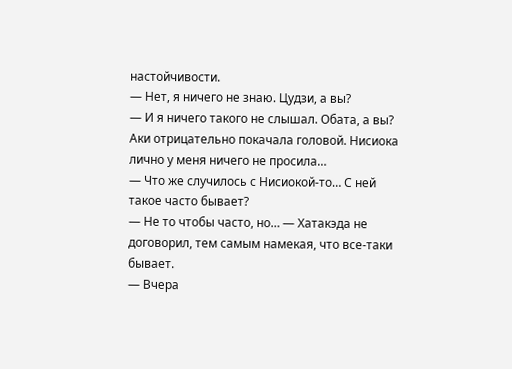настойчивости.
— Нет, я ничего не знаю. Цудзи, а вы?
— И я ничего такого не слышал. Обата, а вы?
Аки отрицательно покачала головой. Нисиока лично у меня ничего не просила…
— Что же случилось с Нисиокой-то… С ней такое часто бывает?
— Не то чтобы часто, но… — Хатакэда не договорил, тем самым намекая, что все-таки бывает.
— Вчера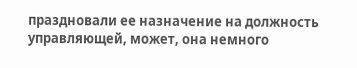праздновали ее назначение на должность управляющей, может, она немного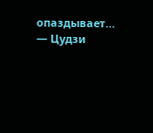опаздывает… — Цудзи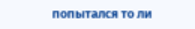попытался то ли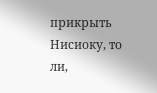прикрыть Нисиоку, то ли,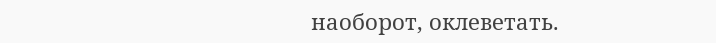наоборот, оклеветать.